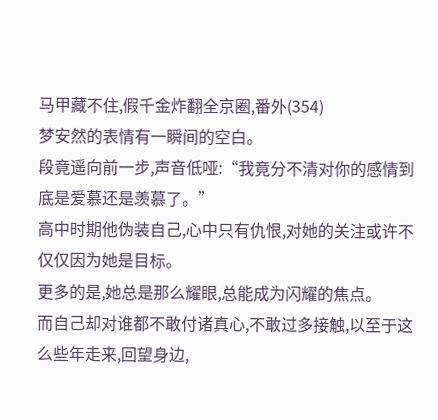马甲藏不住,假千金炸翻全京圈,番外(354)
梦安然的表情有一瞬间的空白。
段竟遥向前一步,声音低哑:“我竟分不清对你的感情到底是爱慕还是羡慕了。”
高中时期他伪装自己,心中只有仇恨,对她的关注或许不仅仅因为她是目标。
更多的是,她总是那么耀眼,总能成为闪耀的焦点。
而自己却对谁都不敢付诸真心,不敢过多接触,以至于这么些年走来,回望身边,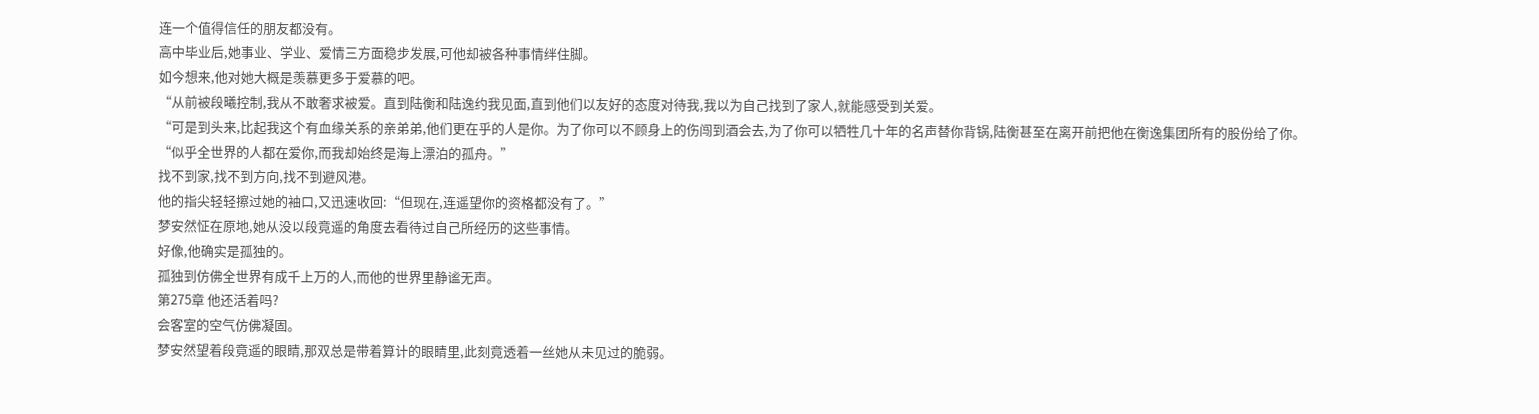连一个值得信任的朋友都没有。
高中毕业后,她事业、学业、爱情三方面稳步发展,可他却被各种事情绊住脚。
如今想来,他对她大概是羡慕更多于爱慕的吧。
“从前被段曦控制,我从不敢奢求被爱。直到陆衡和陆逸约我见面,直到他们以友好的态度对待我,我以为自己找到了家人,就能感受到关爱。
“可是到头来,比起我这个有血缘关系的亲弟弟,他们更在乎的人是你。为了你可以不顾身上的伤闯到酒会去,为了你可以牺牲几十年的名声替你背锅,陆衡甚至在离开前把他在衡逸集团所有的股份给了你。
“似乎全世界的人都在爱你,而我却始终是海上漂泊的孤舟。”
找不到家,找不到方向,找不到避风港。
他的指尖轻轻擦过她的袖口,又迅速收回:“但现在,连遥望你的资格都没有了。”
梦安然怔在原地,她从没以段竟遥的角度去看待过自己所经历的这些事情。
好像,他确实是孤独的。
孤独到仿佛全世界有成千上万的人,而他的世界里静谧无声。
第275章 他还活着吗?
会客室的空气仿佛凝固。
梦安然望着段竟遥的眼睛,那双总是带着算计的眼睛里,此刻竟透着一丝她从未见过的脆弱。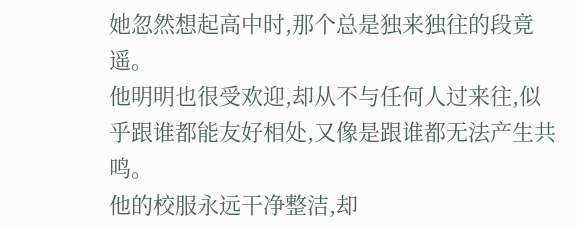她忽然想起高中时,那个总是独来独往的段竟遥。
他明明也很受欢迎,却从不与任何人过来往,似乎跟谁都能友好相处,又像是跟谁都无法产生共鸣。
他的校服永远干净整洁,却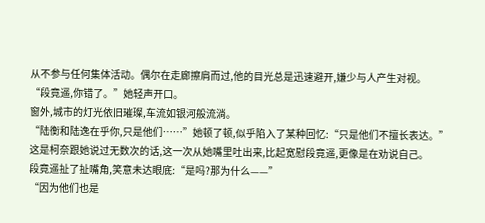从不参与任何集体活动。偶尔在走廊擦肩而过,他的目光总是迅速避开,嫌少与人产生对视。
“段竟遥,你错了。”她轻声开口。
窗外,城市的灯光依旧璀璨,车流如银河般流淌。
“陆衡和陆逸在乎你,只是他们……”她顿了顿,似乎陷入了某种回忆:“只是他们不擅长表达。”
这是柯奈跟她说过无数次的话,这一次从她嘴里吐出来,比起宽慰段竟遥,更像是在劝说自己。
段竟遥扯了扯嘴角,笑意未达眼底:“是吗?那为什么——”
“因为他们也是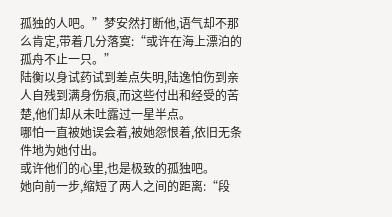孤独的人吧。”梦安然打断他,语气却不那么肯定,带着几分落寞:“或许在海上漂泊的孤舟不止一只。”
陆衡以身试药试到差点失明,陆逸怕伤到亲人自残到满身伤痕,而这些付出和经受的苦楚,他们却从未吐露过一星半点。
哪怕一直被她误会着,被她怨恨着,依旧无条件地为她付出。
或许他们的心里,也是极致的孤独吧。
她向前一步,缩短了两人之间的距离:“段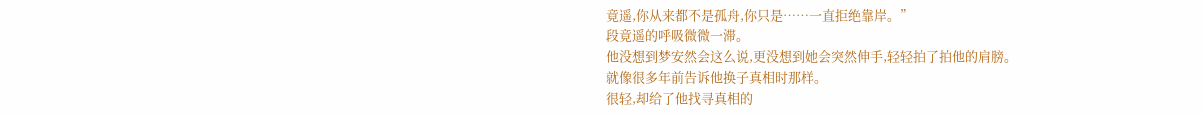竟遥,你从来都不是孤舟,你只是……一直拒绝靠岸。”
段竟遥的呼吸微微一滞。
他没想到梦安然会这么说,更没想到她会突然伸手,轻轻拍了拍他的肩膀。
就像很多年前告诉他换子真相时那样。
很轻,却给了他找寻真相的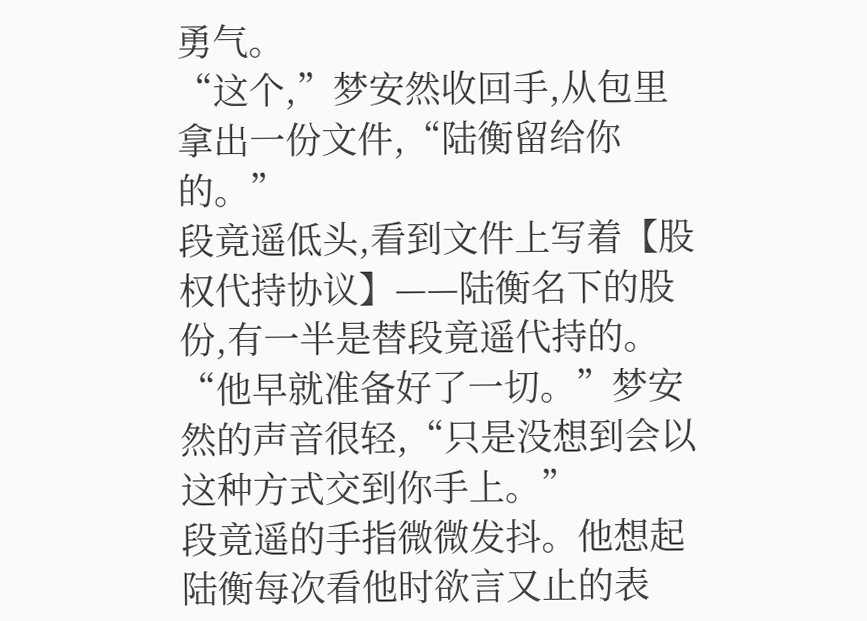勇气。
“这个,”梦安然收回手,从包里拿出一份文件,“陆衡留给你的。”
段竟遥低头,看到文件上写着【股权代持协议】——陆衡名下的股份,有一半是替段竟遥代持的。
“他早就准备好了一切。”梦安然的声音很轻,“只是没想到会以这种方式交到你手上。”
段竟遥的手指微微发抖。他想起陆衡每次看他时欲言又止的表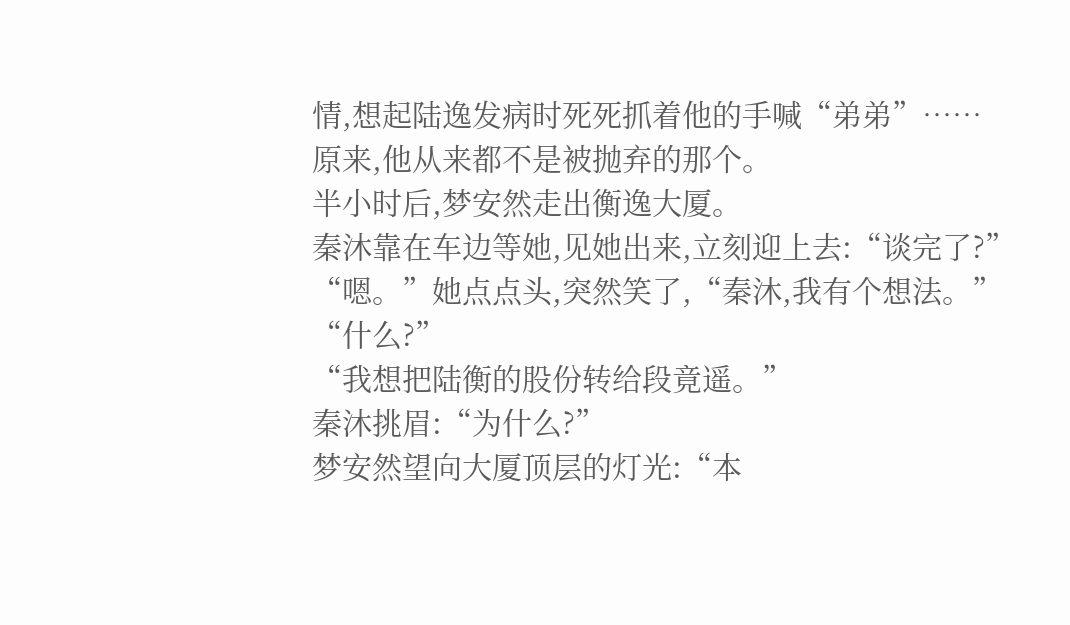情,想起陆逸发病时死死抓着他的手喊“弟弟”……
原来,他从来都不是被抛弃的那个。
半小时后,梦安然走出衡逸大厦。
秦沐靠在车边等她,见她出来,立刻迎上去:“谈完了?”
“嗯。”她点点头,突然笑了,“秦沐,我有个想法。”
“什么?”
“我想把陆衡的股份转给段竟遥。”
秦沐挑眉:“为什么?”
梦安然望向大厦顶层的灯光:“本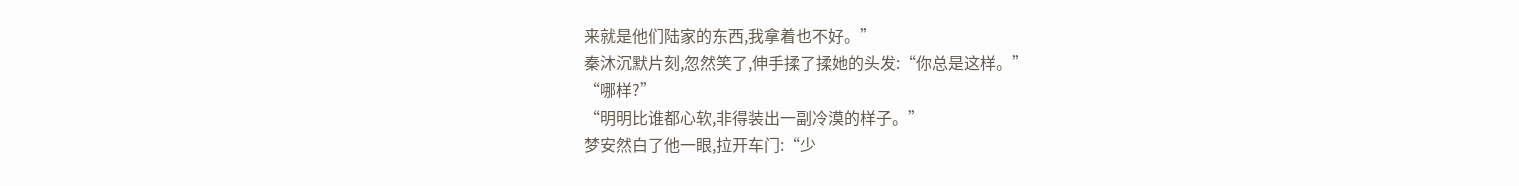来就是他们陆家的东西,我拿着也不好。”
秦沐沉默片刻,忽然笑了,伸手揉了揉她的头发:“你总是这样。”
“哪样?”
“明明比谁都心软,非得装出一副冷漠的样子。”
梦安然白了他一眼,拉开车门:“少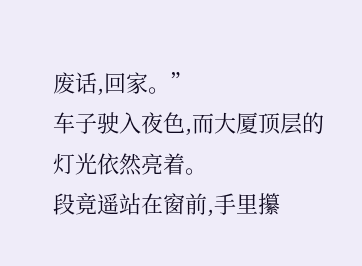废话,回家。”
车子驶入夜色,而大厦顶层的灯光依然亮着。
段竟遥站在窗前,手里攥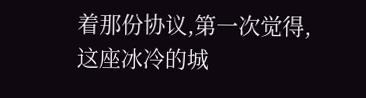着那份协议,第一次觉得,这座冰冷的城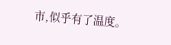市,似乎有了温度。